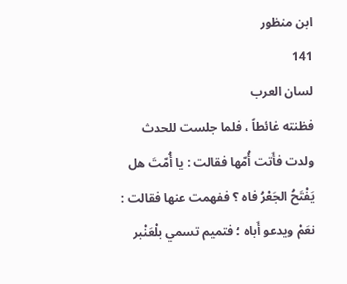ابن منظور
141
لسان العرب
فظنته غائطاً ، فلما جلست للحدث ولدت فأَتت أُمّها فقالت : يا أُمّتَ هل يَفْتَحُ الجَعْرُ فاه ؟ ففهمت عنها فقالت : نعَمْ ويدعو أَباه ؛ فتميم تسمي بلْعَنْبر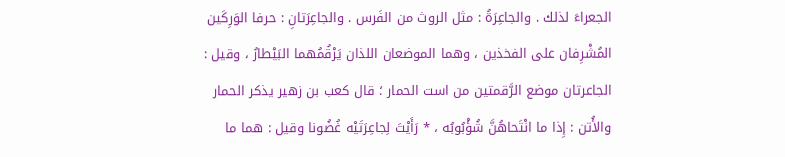الجعراءَ لذلك . والجاعِرَةُ : مثل الروث من الفَرس . والجاعِرَتانِ : حرفا الوَرِكَين المُشْرِفان على الفخذين ، وهما الموضعان اللذان يَرْقُمُهما البَيْطارُ ، وقيل : الجاعرتان موضع الرَّقمتين من است الحمار ؛ قال كعب بن زهير يذكر الحمار والأُتن : إِذا ما انْتَحاهُنَّ شُؤْبُوبُه ، * رَأَيْتَ لِجاعِرَتَيْه غُضُونا وقيل : هما ما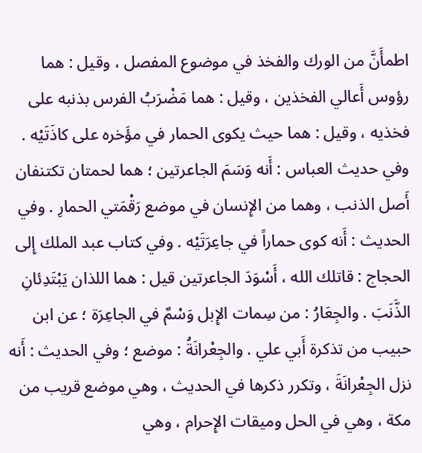اطمأَنَّ من الورك والفخذ في موضوع المفصل ، وقيل : هما رؤوس أَعالي الفخذين ، وقيل : هما مَضْرَبُ الفرس بذنبه على فخذيه ، وقيل : هما حيث يكوى الحمار في مؤَخره على كاذَتَيْه . وفي حديث العباس : أَنه وَسَمَ الجاعرتين ؛ هما لحمتان تكتنفان أَصل الذنب ، وهما من الإِنسان في موضع رَقْمَتي الحمارِ . وفي الحديث : أَنه كوى حماراً في جاعِرَتَيْه . وفي كتاب عبد الملك إِلى الحجاج : قاتلك الله ، أَسْوَدَ الجاعرتين قيل : هما اللذان يَبْتَدِئانِ الذَّنَبَ . والجِعَارُ : من سِمات الإِبل وَسْمٌ في الجاعِرَة ؛ عن ابن حبيب من تذكرة أَبي علي . والجِعْرانَةُ : موضع ؛ وفي الحديث : أَنه نزل الجِعْرانَةَ ، وتكرر ذكرها في الحديث ، وهي موضع قريب من مكة ، وهي في الحل وميقات الإِحرام ، وهي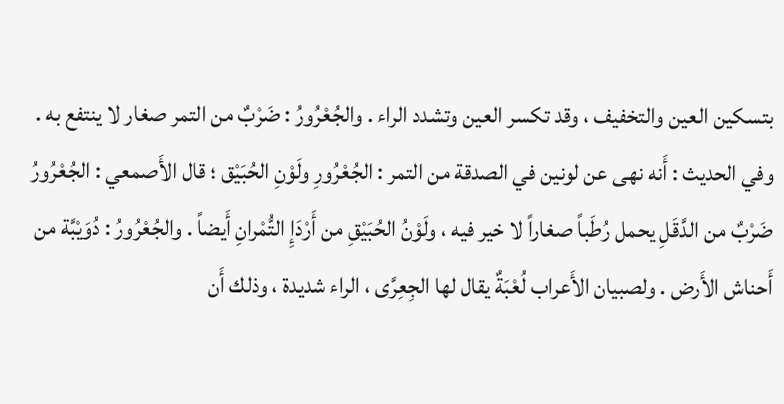بتسكين العين والتخفيف ، وقد تكسر العين وتشدد الراء . والجُعْرُورُ : ضَرْبٌ من التمر صغار لا ينتفع به . وفي الحديث : أَنه نهى عن لونين في الصدقة من التمر : الجُعْرُورِ ولَوْنِ الحُبَيْق ؛ قال الأَصمعي : الجُعْرُورُ ضَرْبٌ من الدَّقَلِ يحمل رُطَباً صغاراً لا خير فيه ، ولَوْنُ الحُبَيْقِ من أَرْدَإِ التُّمْرانِ أَيضاً . والجُعْرُورُ : دُوَيْبَّة من أَحناش الأَرض . ولصبيان الأَعراب لُعْبَةٌ يقال لها الجِعِرَّى ، الراء شديدة ، وذلك أَن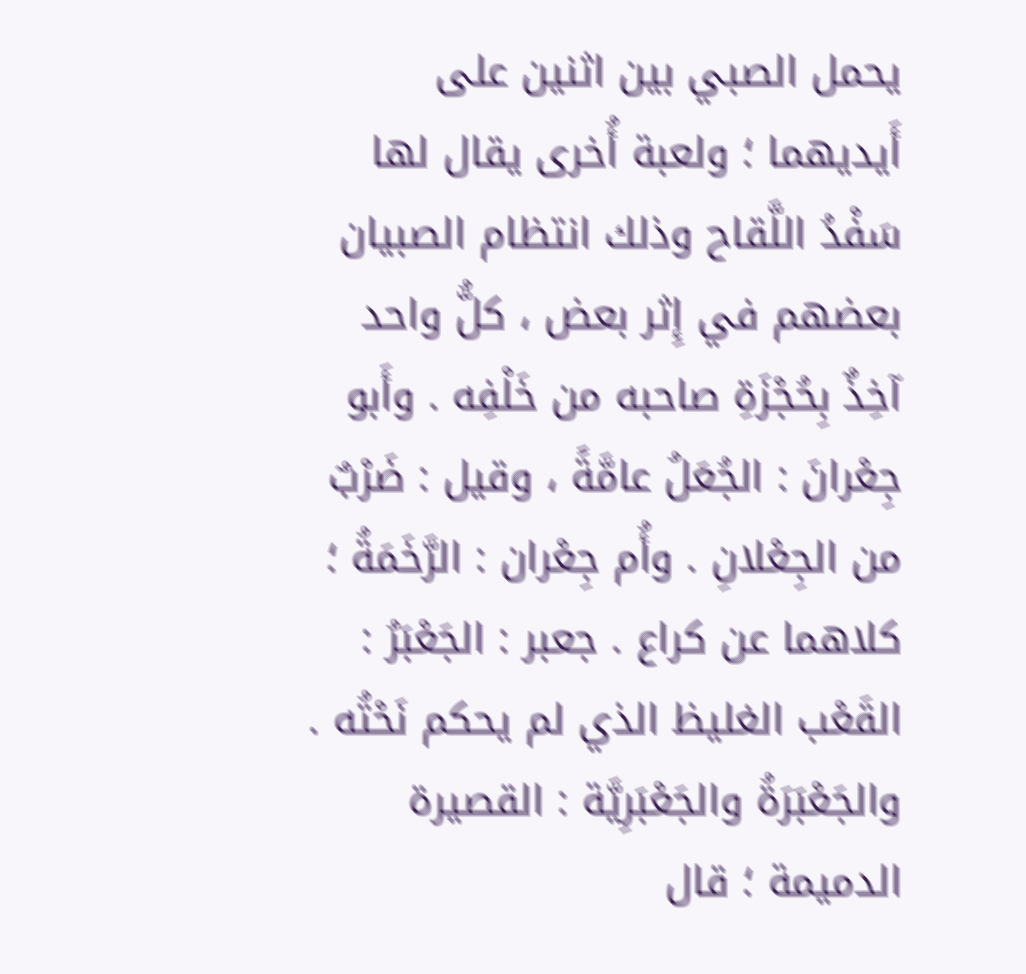يحمل الصبي بين اثنين على أَيديهما ؛ ولعبة أُخرى يقال لها سَفْدُ اللَّقاح وذلك انتظام الصبيان بعضهم في إِثر بعض ، كلُّ واحد آخِذٌ بِحُجْزَةِ صاحبه من خَلْفِه . وأَبو جِعْرانَ : الجُعَلُ عامَّةً ، وقيل : ضَرْبٌ من الجِعْلانِ . وأُم جِعْران : الرَّخَمَةُ ؛ كلاهما عن كراع . جعبر : الجَعْبَرُ : القَعْب الغليظ الذي لم يحكم نَحْتُه . والجَعْبَرَةُ والجَعْبَرِيَّة : القصيرة الدميمة ؛ قال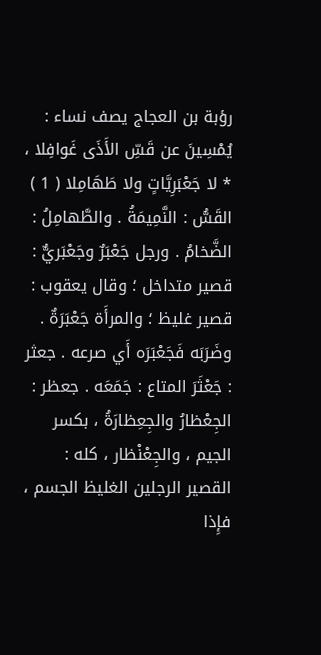رؤبة بن العجاج يصف نساء : يُمْسِينَ عن قَسِّ الأَذَى غَوافِلا ، * لا جَعْبَرِيَّاتٍ ولا طَهَامِلا ( 1 ) القَسُّ : النَّمِيمَةُ . والطَّهامِلُ : الضَّخامُ . ورجل جَعْبَرٌ وجَعْبَريٌّ : قصير متداخل ؛ وقال يعقوب : قصير غليظ ؛ والمرأَة جَعْبَرَةٌ . وضَرَبَه فَجَعْبَرَه أَي صرعه . جعثر : جَعْثَرَ المتاع : جَمَعَه . جعظر : الجِعْظارُ والجِعِظارَةُ ، بكسر الجيم ، والجِعْنْظار ، كله : القصير الرجلين الغليظ الجسم ، فإِذا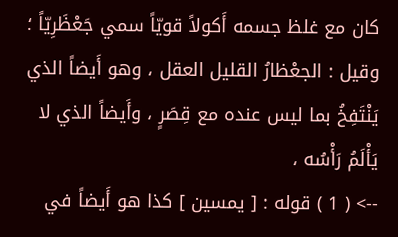كان مع غلظ جسمه أَكولاً قويّاً سمي جَعْظَرِيّاً ؛ وقيل : الجعْظارُ القليل العقل ، وهو أَيضاً الذي يَنْتَفِخُ بما ليس عنده مع قِصَرٍ ، وأَيضاً الذي لا يَأْلَمُ رَأْسُه ،
--> ( 1 ) قوله : [ يمسين ] كذا هو أَيضاً في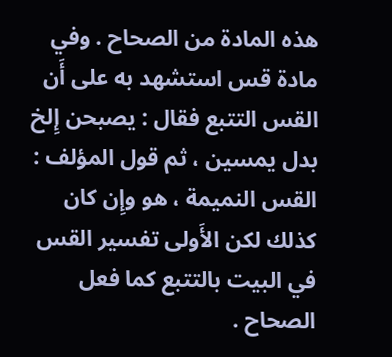هذه المادة من الصحاح . وفي مادة قس استشهد به على أَن القس التتبع فقال : يصبحن إِلخ بدل يمسين ، ثم قول المؤلف : القس النميمة ، هو وإِن كان كذلك لكن الأَولى تفسير القس في البيت بالتتبع كما فعل الصحاح .